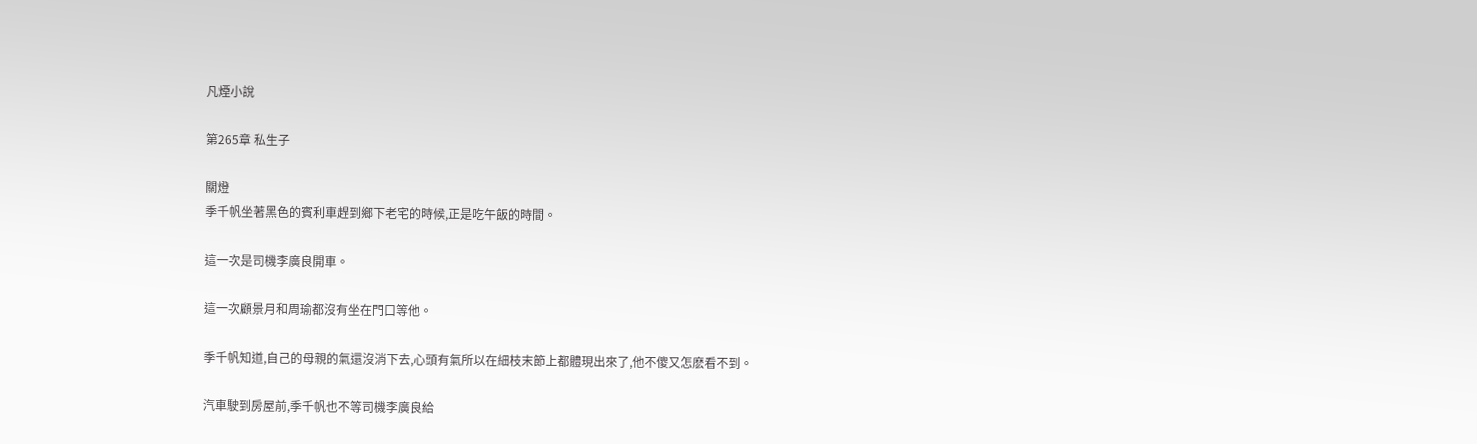凡煙小說

第265章 私生子

關燈
季千帆坐著黑色的賓利車趕到鄉下老宅的時候,正是吃午飯的時間。

這一次是司機李廣良開車。

這一次顧景月和周瑜都沒有坐在門口等他。

季千帆知道,自己的母親的氣還沒消下去,心頭有氣所以在細枝末節上都體現出來了,他不傻又怎麽看不到。

汽車駛到房屋前,季千帆也不等司機李廣良給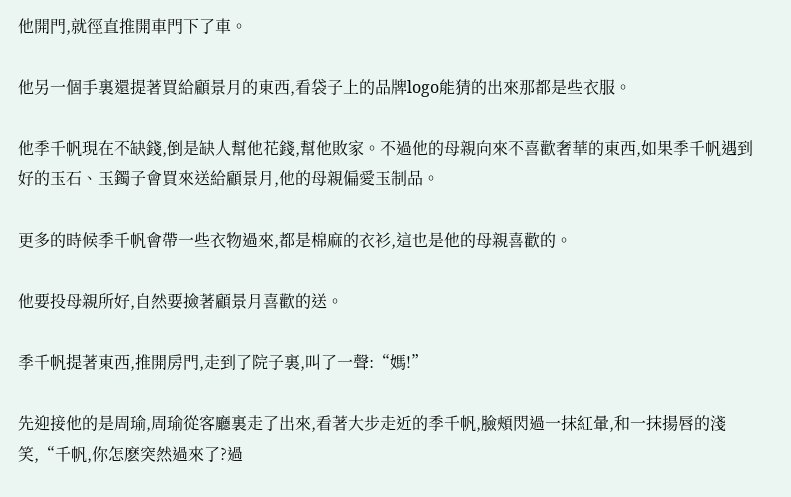他開門,就徑直推開車門下了車。

他另一個手裏還提著買給顧景月的東西,看袋子上的品牌logo能猜的出來那都是些衣服。

他季千帆現在不缺錢,倒是缺人幫他花錢,幫他敗家。不過他的母親向來不喜歡奢華的東西,如果季千帆遇到好的玉石、玉鐲子會買來送給顧景月,他的母親偏愛玉制品。

更多的時候季千帆會帶一些衣物過來,都是棉麻的衣衫,這也是他的母親喜歡的。

他要投母親所好,自然要撿著顧景月喜歡的送。

季千帆提著東西,推開房門,走到了院子裏,叫了一聲:“媽!”

先迎接他的是周瑜,周瑜從客廳裏走了出來,看著大步走近的季千帆,臉頰閃過一抹紅暈,和一抹揚唇的淺笑,“千帆,你怎麽突然過來了?過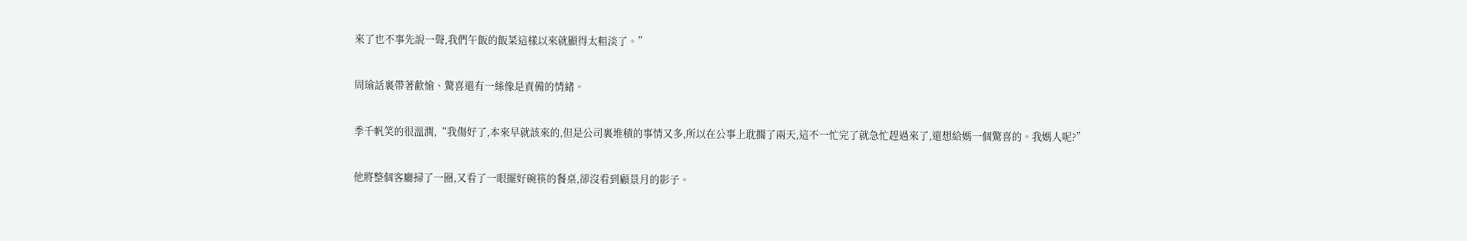來了也不事先說一聲,我們午飯的飯菜這樣以來就顯得太粗淡了。”

周瑜話裏帶著歡愉、驚喜還有一絲像是責備的情緒。

季千帆笑的很溫潤,“我傷好了,本來早就該來的,但是公司裏堆積的事情又多,所以在公事上耽擱了兩天,這不一忙完了就急忙趕過來了,還想給媽一個驚喜的。我媽人呢?”

他將整個客廳掃了一圈,又看了一眼擺好碗筷的餐桌,卻沒看到顧景月的影子。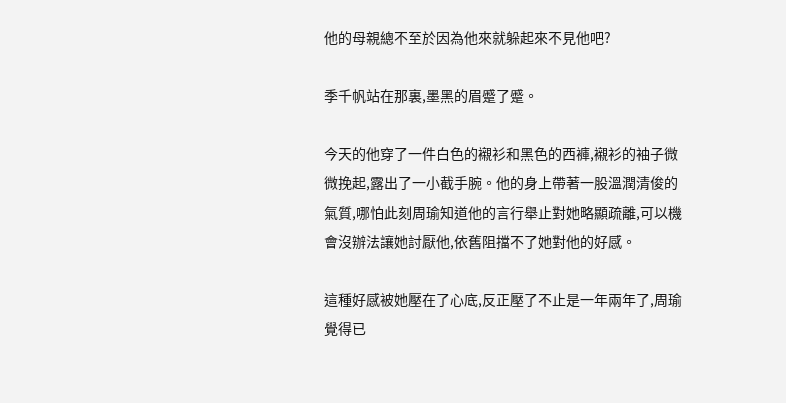他的母親總不至於因為他來就躲起來不見他吧?

季千帆站在那裏,墨黑的眉蹙了蹙。

今天的他穿了一件白色的襯衫和黑色的西褲,襯衫的袖子微微挽起,露出了一小截手腕。他的身上帶著一股溫潤清俊的氣質,哪怕此刻周瑜知道他的言行舉止對她略顯疏離,可以機會沒辦法讓她討厭他,依舊阻擋不了她對他的好感。

這種好感被她壓在了心底,反正壓了不止是一年兩年了,周瑜覺得已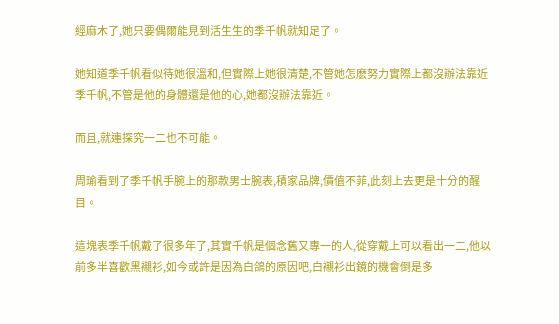經麻木了,她只要偶爾能見到活生生的季千帆就知足了。

她知道季千帆看似待她很溫和,但實際上她很清楚,不管她怎麽努力實際上都沒辦法靠近季千帆,不管是他的身體還是他的心,她都沒辦法靠近。

而且,就連探究一二也不可能。

周瑜看到了季千帆手腕上的那款男士腕表,積家品牌,價值不菲,此刻上去更是十分的醒目。

這塊表季千帆戴了很多年了,其實千帆是個念舊又專一的人,從穿戴上可以看出一二,他以前多半喜歡黑襯衫,如今或許是因為白鴿的原因吧,白襯衫出鏡的機會倒是多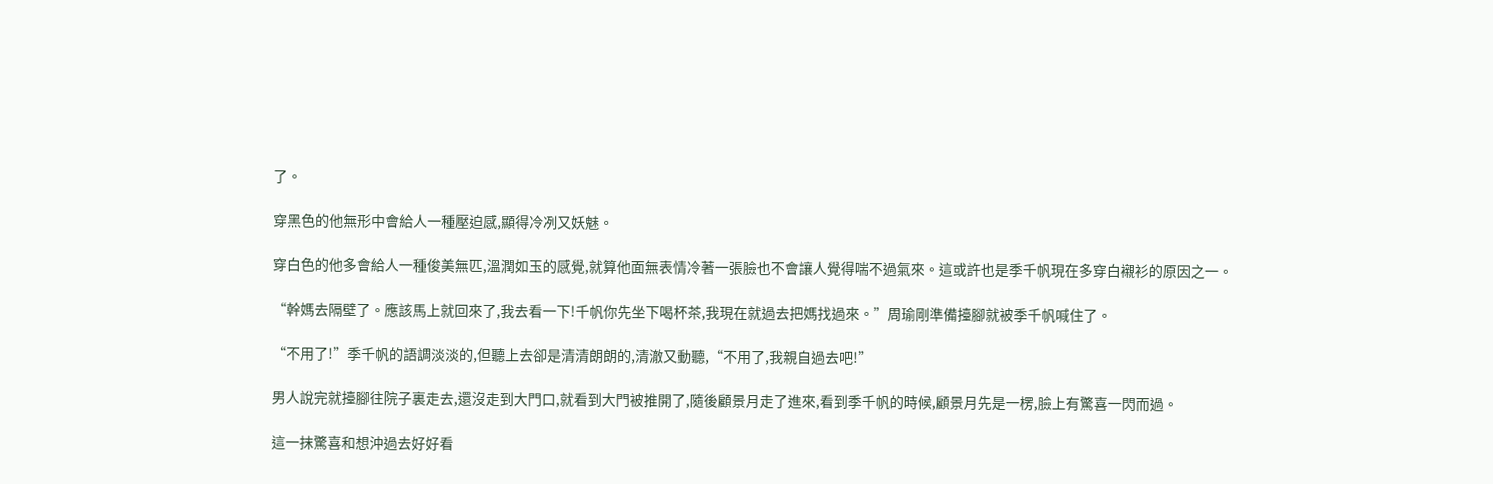了。

穿黑色的他無形中會給人一種壓迫感,顯得冷冽又妖魅。

穿白色的他多會給人一種俊美無匹,溫潤如玉的感覺,就算他面無表情冷著一張臉也不會讓人覺得喘不過氣來。這或許也是季千帆現在多穿白襯衫的原因之一。

“幹媽去隔壁了。應該馬上就回來了,我去看一下!千帆你先坐下喝杯茶,我現在就過去把媽找過來。”周瑜剛準備擡腳就被季千帆喊住了。

“不用了!”季千帆的語調淡淡的,但聽上去卻是清清朗朗的,清澈又動聽,“不用了,我親自過去吧!”

男人說完就擡腳往院子裏走去,還沒走到大門口,就看到大門被推開了,隨後顧景月走了進來,看到季千帆的時候,顧景月先是一楞,臉上有驚喜一閃而過。

這一抹驚喜和想沖過去好好看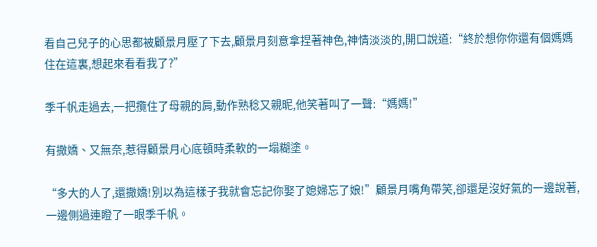看自己兒子的心思都被顧景月壓了下去,顧景月刻意拿捏著神色,神情淡淡的,開口說道:“終於想你你還有個媽媽住在這裏,想起來看看我了?”

季千帆走過去,一把攬住了母親的肩,動作熟稔又親昵,他笑著叫了一聲:“媽媽!”

有撒嬌、又無奈,惹得顧景月心底頓時柔軟的一塌糊塗。

“多大的人了,還撒嬌!別以為這樣子我就會忘記你娶了媳婦忘了娘!”顧景月嘴角帶笑,卻還是沒好氣的一邊說著,一邊側過連瞪了一眼季千帆。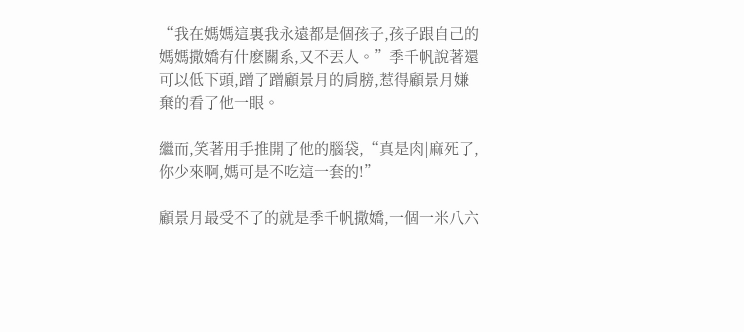“我在媽媽這裏我永遠都是個孩子,孩子跟自己的媽媽撒嬌有什麽關系,又不丟人。”季千帆說著還可以低下頭,蹭了蹭顧景月的肩膀,惹得顧景月嫌棄的看了他一眼。

繼而,笑著用手推開了他的腦袋,“真是肉|麻死了,你少來啊,媽可是不吃這一套的!”

顧景月最受不了的就是季千帆撒嬌,一個一米八六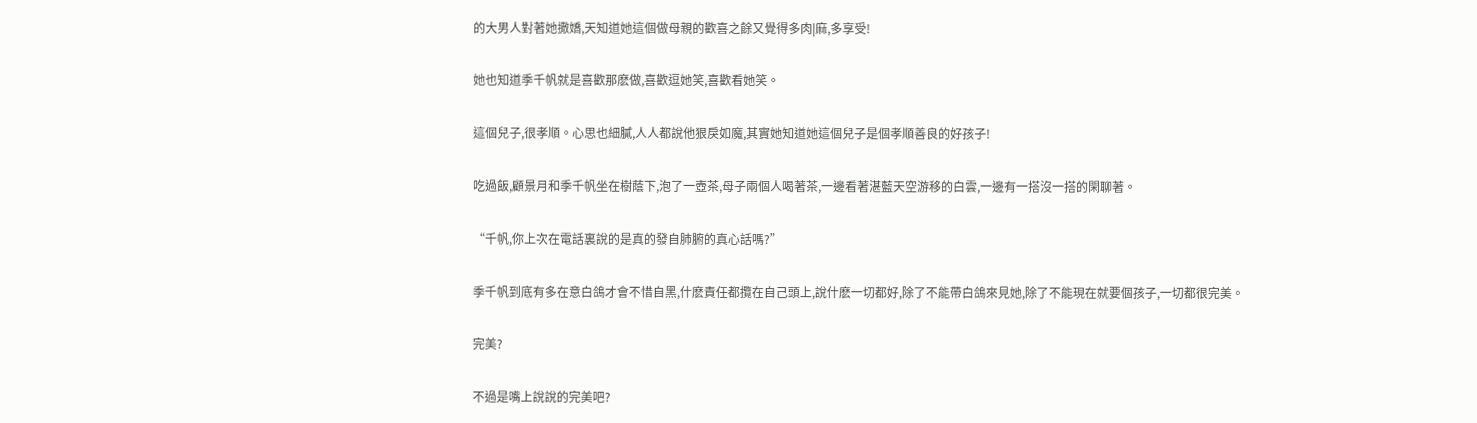的大男人對著她撒嬌,天知道她這個做母親的歡喜之餘又覺得多肉|麻,多享受!

她也知道季千帆就是喜歡那麽做,喜歡逗她笑,喜歡看她笑。

這個兒子,很孝順。心思也細膩,人人都說他狠戾如魔,其實她知道她這個兒子是個孝順善良的好孩子!

吃過飯,顧景月和季千帆坐在樹蔭下,泡了一壺茶,母子兩個人喝著茶,一邊看著湛藍天空游移的白雲,一邊有一搭沒一搭的閑聊著。

“千帆,你上次在電話裏說的是真的發自肺腑的真心話嗎?”

季千帆到底有多在意白鴿才會不惜自黑,什麽責任都攬在自己頭上,說什麽一切都好,除了不能帶白鴿來見她,除了不能現在就要個孩子,一切都很完美。

完美?

不過是嘴上說說的完美吧?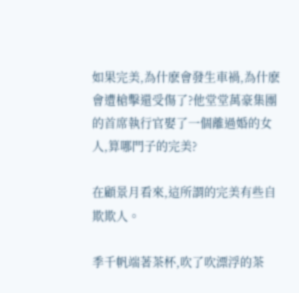如果完美,為什麽會發生車禍,為什麽會遭槍擊還受傷了?他堂堂萬豪集團的首席執行官娶了一個離過婚的女人,算哪門子的完美?

在顧景月看來,這所謂的完美有些自欺欺人。

季千帆端著茶杯,吹了吹漂浮的茶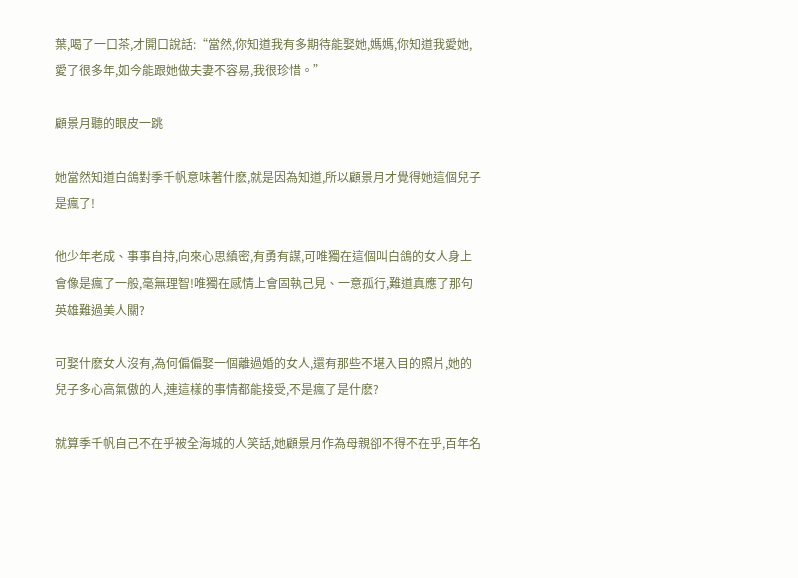葉,喝了一口茶,才開口說話:“當然,你知道我有多期待能娶她,媽媽,你知道我愛她,愛了很多年,如今能跟她做夫妻不容易,我很珍惜。”

顧景月聽的眼皮一跳

她當然知道白鴿對季千帆意味著什麽,就是因為知道,所以顧景月才覺得她這個兒子是瘋了!

他少年老成、事事自持,向來心思縝密,有勇有謀,可唯獨在這個叫白鴿的女人身上會像是瘋了一般,毫無理智!唯獨在感情上會固執己見、一意孤行,難道真應了那句英雄難過美人關?

可娶什麽女人沒有,為何偏偏娶一個離過婚的女人,還有那些不堪入目的照片,她的兒子多心高氣傲的人,連這樣的事情都能接受,不是瘋了是什麽?

就算季千帆自己不在乎被全海城的人笑話,她顧景月作為母親卻不得不在乎,百年名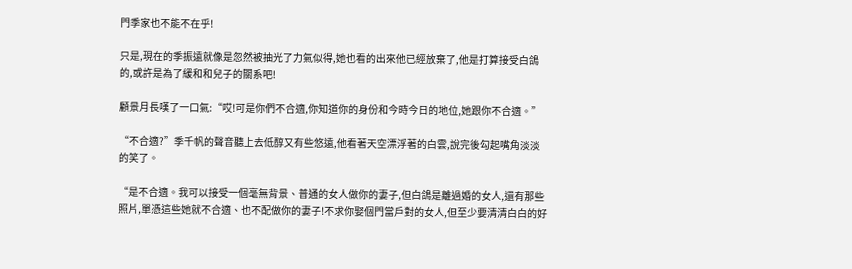門季家也不能不在乎!

只是,現在的季振遠就像是忽然被抽光了力氣似得,她也看的出來他已經放棄了,他是打算接受白鴿的,或許是為了緩和和兒子的關系吧!

顧景月長嘆了一口氣:“哎!可是你們不合適,你知道你的身份和今時今日的地位,她跟你不合適。”

“不合適?”季千帆的聲音聽上去低醇又有些悠遠,他看著天空漂浮著的白雲,說完後勾起嘴角淡淡的笑了。

“是不合適。我可以接受一個毫無背景、普通的女人做你的妻子,但白鴿是離過婚的女人,還有那些照片,單憑這些她就不合適、也不配做你的妻子!不求你娶個門當戶對的女人,但至少要清清白白的好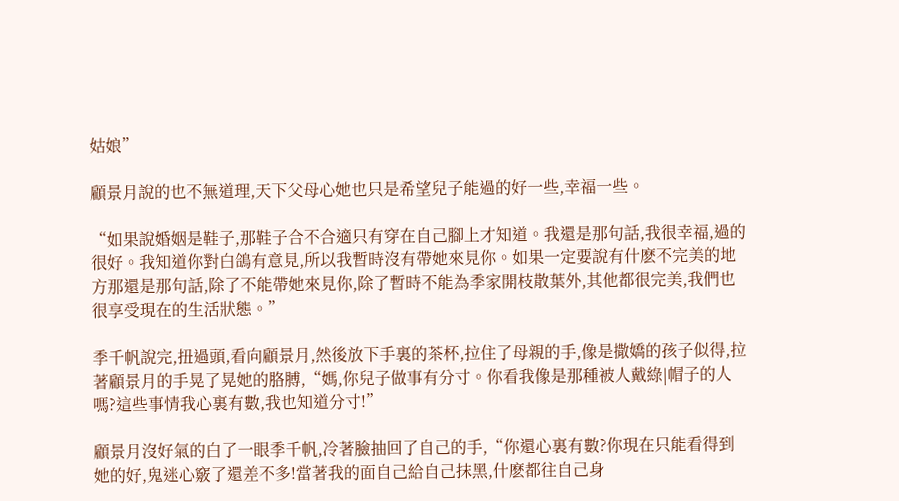姑娘”

顧景月說的也不無道理,天下父母心她也只是希望兒子能過的好一些,幸福一些。

“如果說婚姻是鞋子,那鞋子合不合適只有穿在自己腳上才知道。我還是那句話,我很幸福,過的很好。我知道你對白鴿有意見,所以我暫時沒有帶她來見你。如果一定要說有什麽不完美的地方那還是那句話,除了不能帶她來見你,除了暫時不能為季家開枝散葉外,其他都很完美,我們也很享受現在的生活狀態。”

季千帆說完,扭過頭,看向顧景月,然後放下手裏的茶杯,拉住了母親的手,像是撒嬌的孩子似得,拉著顧景月的手晃了晃她的胳膊,“媽,你兒子做事有分寸。你看我像是那種被人戴綠|帽子的人嗎?這些事情我心裏有數,我也知道分寸!”

顧景月沒好氣的白了一眼季千帆,冷著臉抽回了自己的手,“你還心裏有數?你現在只能看得到她的好,鬼迷心竅了還差不多!當著我的面自己給自己抹黑,什麽都往自己身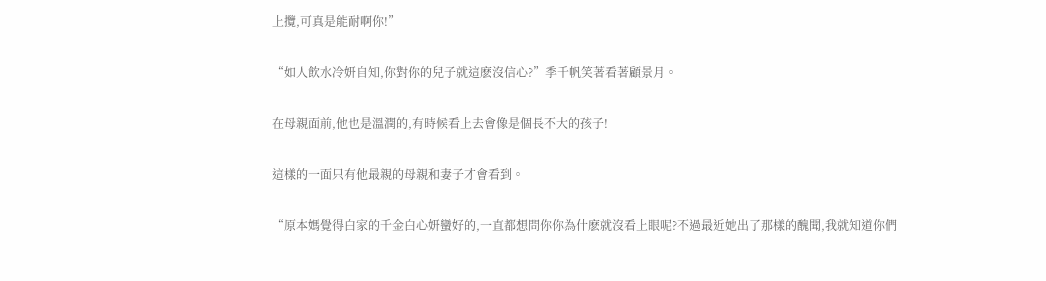上攬,可真是能耐啊你!”

“如人飲水冷妍自知,你對你的兒子就這麽沒信心?”季千帆笑著看著顧景月。

在母親面前,他也是溫潤的,有時候看上去會像是個長不大的孩子!

這樣的一面只有他最親的母親和妻子才會看到。

“原本媽覺得白家的千金白心妍蠻好的,一直都想問你你為什麽就沒看上眼呢?不過最近她出了那樣的醜聞,我就知道你們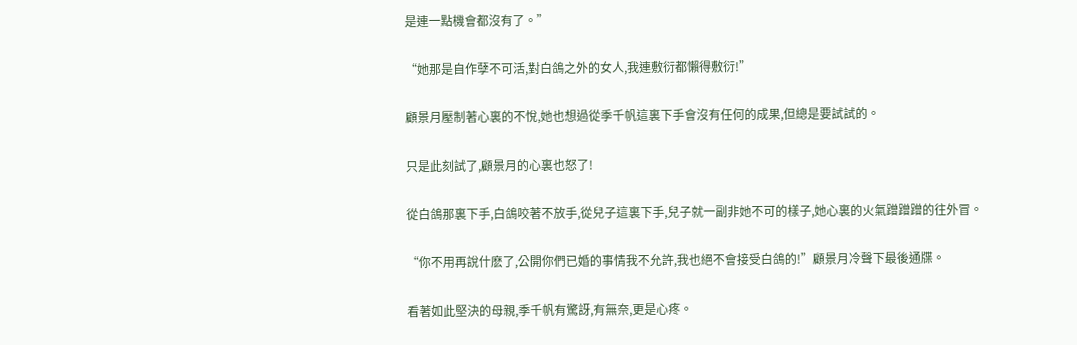是連一點機會都沒有了。”

“她那是自作孽不可活,對白鴿之外的女人,我連敷衍都懶得敷衍!”

顧景月壓制著心裏的不悅,她也想過從季千帆這裏下手會沒有任何的成果,但總是要試試的。

只是此刻試了,顧景月的心裏也怒了!

從白鴿那裏下手,白鴿咬著不放手,從兒子這裏下手,兒子就一副非她不可的樣子,她心裏的火氣蹭蹭蹭的往外冒。

“你不用再說什麽了,公開你們已婚的事情我不允許,我也絕不會接受白鴿的!”顧景月冷聲下最後通牒。

看著如此堅決的母親,季千帆有驚訝,有無奈,更是心疼。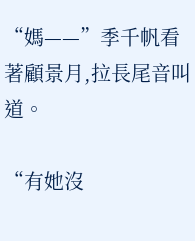“媽——”季千帆看著顧景月,拉長尾音叫道。

“有她沒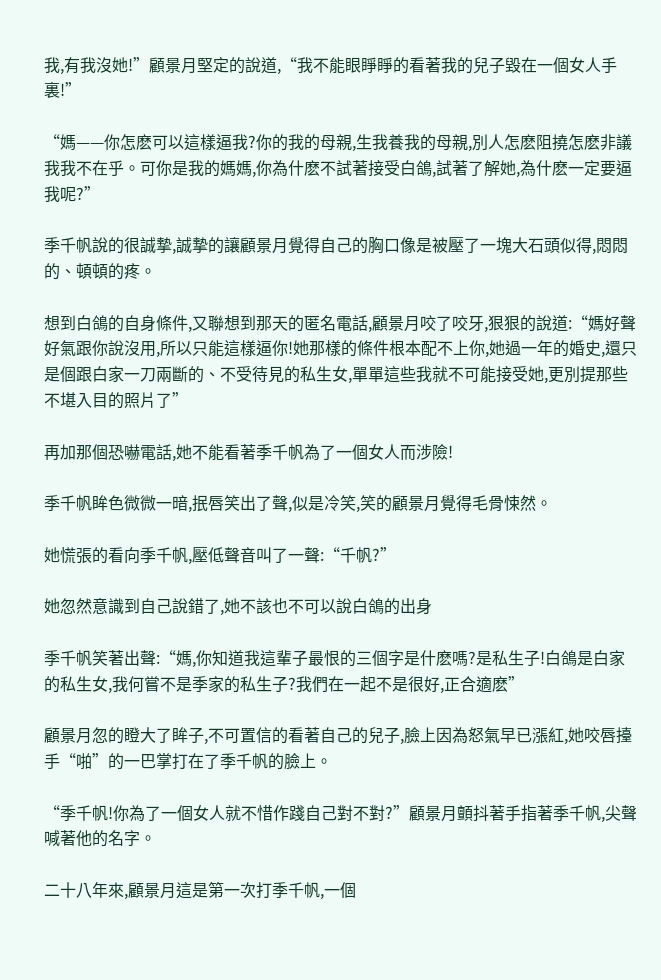我,有我沒她!”顧景月堅定的說道,“我不能眼睜睜的看著我的兒子毀在一個女人手裏!”

“媽——你怎麽可以這樣逼我?你的我的母親,生我養我的母親,別人怎麽阻撓怎麽非議我我不在乎。可你是我的媽媽,你為什麽不試著接受白鴿,試著了解她,為什麽一定要逼我呢?”

季千帆說的很誠摯,誠摯的讓顧景月覺得自己的胸口像是被壓了一塊大石頭似得,悶悶的、頓頓的疼。

想到白鴿的自身條件,又聯想到那天的匿名電話,顧景月咬了咬牙,狠狠的說道:“媽好聲好氣跟你說沒用,所以只能這樣逼你!她那樣的條件根本配不上你,她過一年的婚史,還只是個跟白家一刀兩斷的、不受待見的私生女,單單這些我就不可能接受她,更別提那些不堪入目的照片了”

再加那個恐嚇電話,她不能看著季千帆為了一個女人而涉險!

季千帆眸色微微一暗,抿唇笑出了聲,似是冷笑,笑的顧景月覺得毛骨悚然。

她慌張的看向季千帆,壓低聲音叫了一聲:“千帆?”

她忽然意識到自己說錯了,她不該也不可以說白鴿的出身

季千帆笑著出聲:“媽,你知道我這輩子最恨的三個字是什麽嗎?是私生子!白鴿是白家的私生女,我何嘗不是季家的私生子?我們在一起不是很好,正合適麽”

顧景月忽的瞪大了眸子,不可置信的看著自己的兒子,臉上因為怒氣早已漲紅,她咬唇擡手“啪”的一巴掌打在了季千帆的臉上。

“季千帆!你為了一個女人就不惜作踐自己對不對?”顧景月顫抖著手指著季千帆,尖聲喊著他的名字。

二十八年來,顧景月這是第一次打季千帆,一個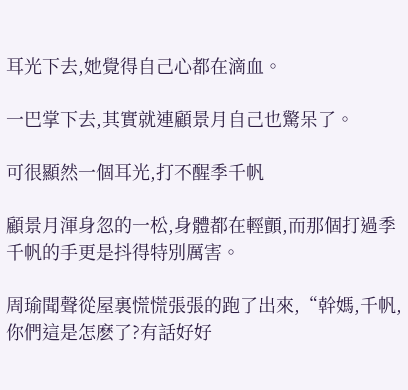耳光下去,她覺得自己心都在滴血。

一巴掌下去,其實就連顧景月自己也驚呆了。

可很顯然一個耳光,打不醒季千帆

顧景月渾身忽的一松,身體都在輕顫,而那個打過季千帆的手更是抖得特別厲害。

周瑜聞聲從屋裏慌慌張張的跑了出來,“幹媽,千帆,你們這是怎麽了?有話好好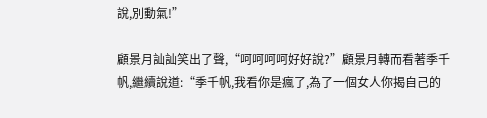說,別動氣!”

顧景月訕訕笑出了聲,“呵呵呵呵好好說?”顧景月轉而看著季千帆,繼續說道:“季千帆,我看你是瘋了,為了一個女人你揭自己的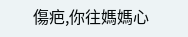傷疤,你往媽媽心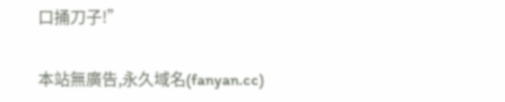口捅刀子!”

本站無廣告,永久域名(fanyan.cc)